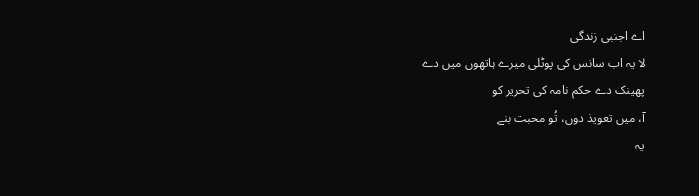اے اجنبی زندگی
لا یہ اب سانس کی پوٹلی میرے ہاتھوں میں دے
پھینک دے حکم نامہ کی تحریر کو
آ، میں تعویذ دوں، تُو محبت بنے
یہ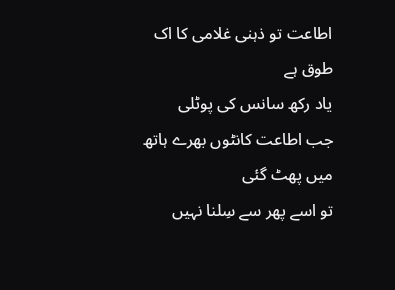اطاعت تو ذہنی غلامی کا اک طوق ہے
یاد رکھ سانس کی پوٹلی
جب اطاعت کانٹوں بھرے ہاتھ میں پھٹ گئی
تو اسے پھر سے سِلنا نہیں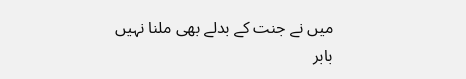میں نے جنت کے بدلے بھی ملنا نہیں
بابر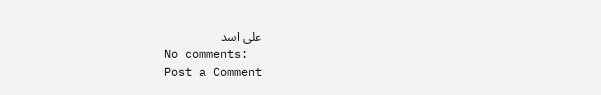علی اسد
No comments:
Post a Comment